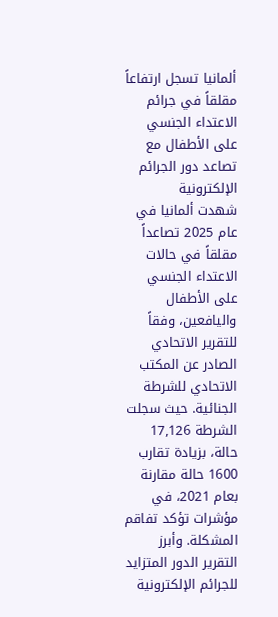ألمانيا تسجل ارتفاعاً مقلقاً في جرائم الاعتداء الجنسي على الأطفال مع تصاعد دور الجرائم الإلكترونية
شهدت ألمانيا في عام 2025 تصاعداً مقلقاً في حالات الاعتداء الجنسي على الأطفال واليافعين، وفقاً للتقرير الاتحادي الصادر عن المكتب الاتحادي للشرطة الجنائية. حيث سجلت الشرطة 17,126 حالة، بزيادة تقارب 1600 حالة مقارنة بعام 2021، في مؤشرات تؤكد تفاقم المشكلة. وأبرز التقرير الدور المتزايد للجرائم الإلكترونية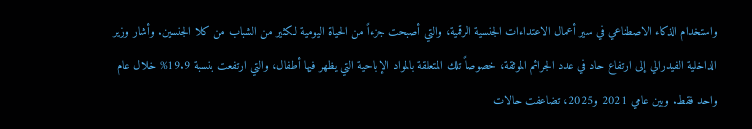واستخدام الذكاء الاصطناعي في سير أعمال الاعتداءات الجنسية الرقمية، والتي أصبحت جزءاً من الحياة اليومية لكثير من الشباب من كلا الجنسين. وأشار وزير الداخلية الفيدرالي إلى ارتفاع حاد في عدد الجرائم الموثقة، خصوصاً تلك المتعلقة بالمواد الإباحية التي يظهر فيها أطفال، والتي ارتفعت بنسبة 19.9% خلال عام واحد فقط. وبين عامي 2021 و2025، تضاعفت حالات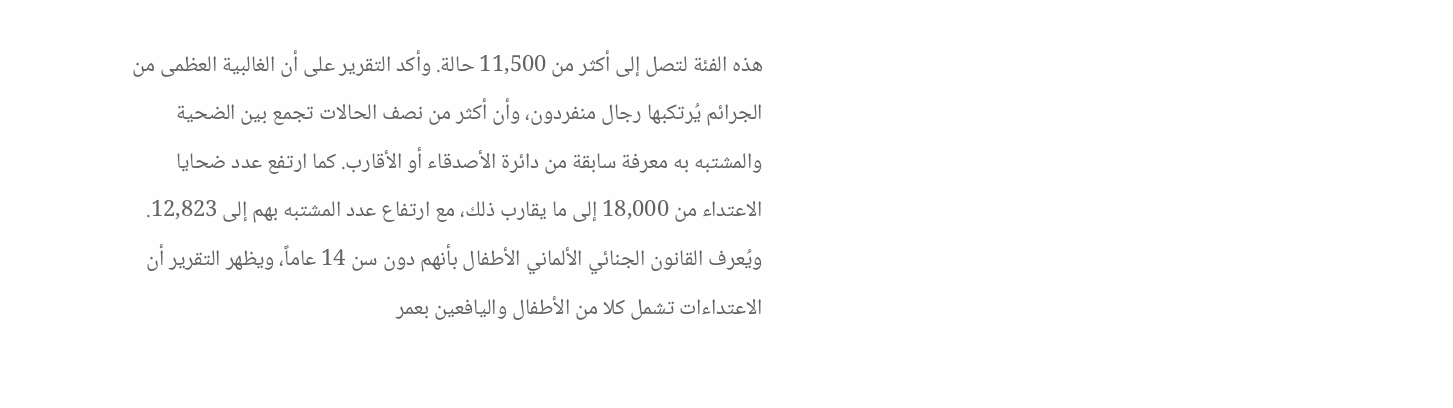هذه الفئة لتصل إلى أكثر من 11,500 حالة. وأكد التقرير على أن الغالبية العظمى من الجرائم يُرتكبها رجال منفردون، وأن أكثر من نصف الحالات تجمع بين الضحية والمشتبه به معرفة سابقة من دائرة الأصدقاء أو الأقارب. كما ارتفع عدد ضحايا الاعتداء من 18,000 إلى ما يقارب ذلك، مع ارتفاع عدد المشتبه بهم إلى 12,823. ويُعرف القانون الجنائي الألماني الأطفال بأنهم دون سن 14 عاماً، ويظهر التقرير أن الاعتداءات تشمل كلا من الأطفال واليافعين بعمر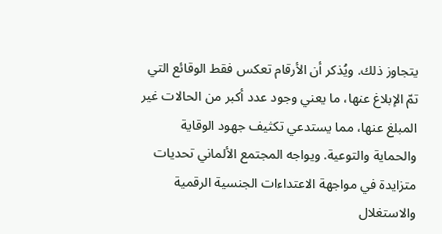يتجاوز ذلك. ويُذكر أن الأرقام تعكس فقط الوقائع التي تمّ الإبلاغ عنها، ما يعني وجود عدد أكبر من الحالات غير المبلغ عنها، مما يستدعي تكثيف جهود الوقاية والحماية والتوعية. ويواجه المجتمع الألماني تحديات متزايدة في مواجهة الاعتداءات الجنسية الرقمية والاستغلال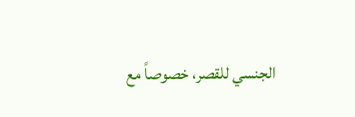الجنسي للقصر، خصوصاً مع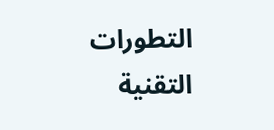التطورات التقنية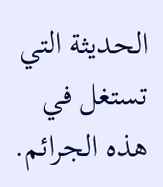الحديثة التي تستغل في هذه الجرائم.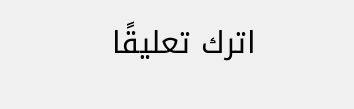اترك تعليقًا